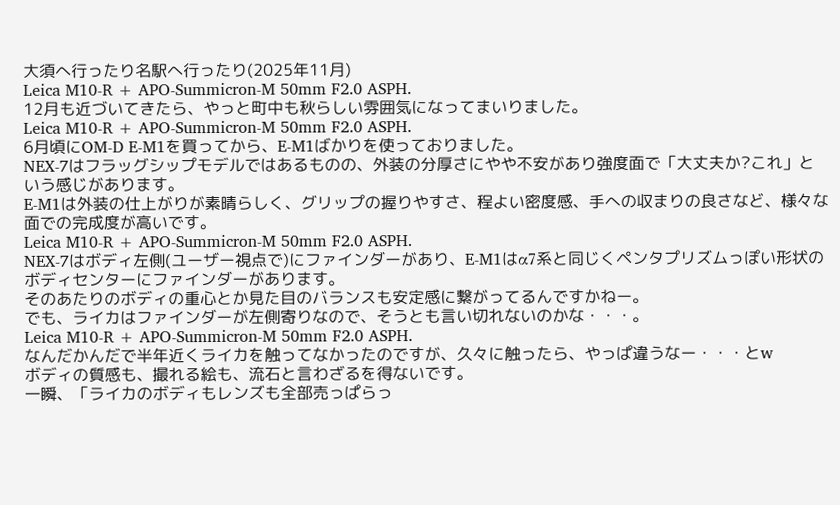大須へ行ったり名駅へ行ったり(2025年11月)
Leica M10-R + APO-Summicron-M 50mm F2.0 ASPH.
12月も近づいてきたら、やっと町中も秋らしい雰囲気になってまいりました。
Leica M10-R + APO-Summicron-M 50mm F2.0 ASPH.
6月頃にOM-D E-M1を買ってから、E-M1ばかりを使っておりました。
NEX-7はフラッグシップモデルではあるものの、外装の分厚さにやや不安があり強度面で「大丈夫か?これ」という感じがあります。
E-M1は外装の仕上がりが素晴らしく、グリップの握りやすさ、程よい密度感、手への収まりの良さなど、様々な面での完成度が高いです。
Leica M10-R + APO-Summicron-M 50mm F2.0 ASPH.
NEX-7はボディ左側(ユーザー視点で)にファインダーがあり、E-M1はα7系と同じくペンタプリズムっぽい形状のボディセンターにファインダーがあります。
そのあたりのボディの重心とか見た目のバランスも安定感に繋がってるんですかねー。
でも、ライカはファインダーが左側寄りなので、そうとも言い切れないのかな・・・。
Leica M10-R + APO-Summicron-M 50mm F2.0 ASPH.
なんだかんだで半年近くライカを触ってなかったのですが、久々に触ったら、やっぱ違うなー・・・とw
ボディの質感も、撮れる絵も、流石と言わざるを得ないです。
一瞬、「ライカのボディもレンズも全部売っぱらっ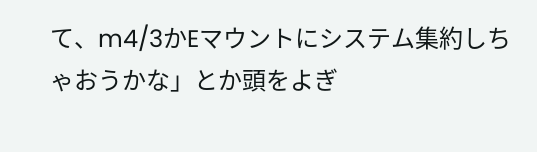て、m4/3かEマウントにシステム集約しちゃおうかな」とか頭をよぎ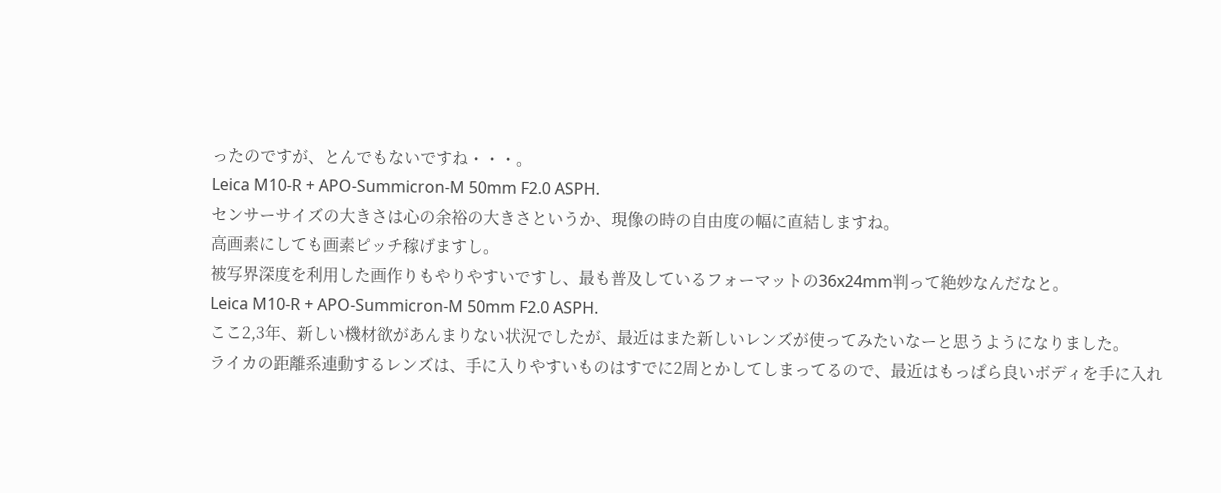ったのですが、とんでもないですね・・・。
Leica M10-R + APO-Summicron-M 50mm F2.0 ASPH.
センサーサイズの大きさは心の余裕の大きさというか、現像の時の自由度の幅に直結しますね。
高画素にしても画素ピッチ稼げますし。
被写界深度を利用した画作りもやりやすいですし、最も普及しているフォーマットの36x24mm判って絶妙なんだなと。
Leica M10-R + APO-Summicron-M 50mm F2.0 ASPH.
ここ2,3年、新しい機材欲があんまりない状況でしたが、最近はまた新しいレンズが使ってみたいなーと思うようになりました。
ライカの距離系連動するレンズは、手に入りやすいものはすでに2周とかしてしまってるので、最近はもっぱら良いボディを手に入れ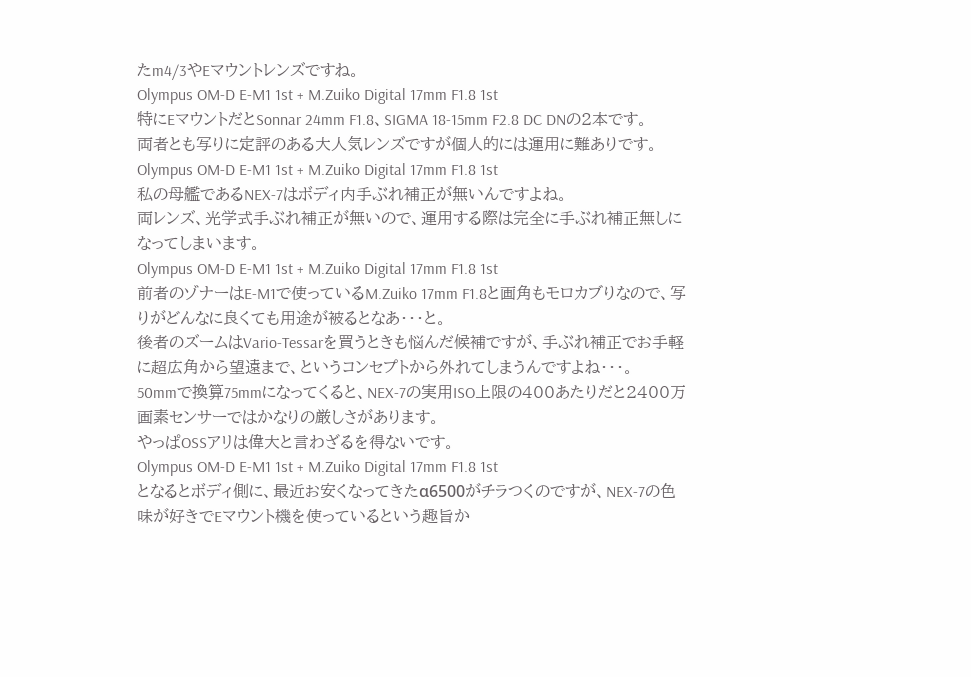たm4/3やEマウントレンズですね。
Olympus OM-D E-M1 1st + M.Zuiko Digital 17mm F1.8 1st
特にEマウントだとSonnar 24mm F1.8、SIGMA 18-15mm F2.8 DC DNの2本です。
両者とも写りに定評のある大人気レンズですが個人的には運用に難ありです。
Olympus OM-D E-M1 1st + M.Zuiko Digital 17mm F1.8 1st
私の母艦であるNEX-7はボディ内手ぶれ補正が無いんですよね。
両レンズ、光学式手ぶれ補正が無いので、運用する際は完全に手ぶれ補正無しになってしまいます。
Olympus OM-D E-M1 1st + M.Zuiko Digital 17mm F1.8 1st
前者のゾナーはE-M1で使っているM.Zuiko 17mm F1.8と画角もモロカブりなので、写りがどんなに良くても用途が被るとなあ・・・と。
後者のズームはVario-Tessarを買うときも悩んだ候補ですが、手ぶれ補正でお手軽に超広角から望遠まで、というコンセプトから外れてしまうんですよね・・・。
50mmで換算75mmになってくると、NEX-7の実用ISO上限の400あたりだと2400万画素センサーではかなりの厳しさがあります。
やっぱOSSアリは偉大と言わざるを得ないです。
Olympus OM-D E-M1 1st + M.Zuiko Digital 17mm F1.8 1st
となるとボディ側に、最近お安くなってきたα6500がチラつくのですが、NEX-7の色味が好きでEマウント機を使っているという趣旨か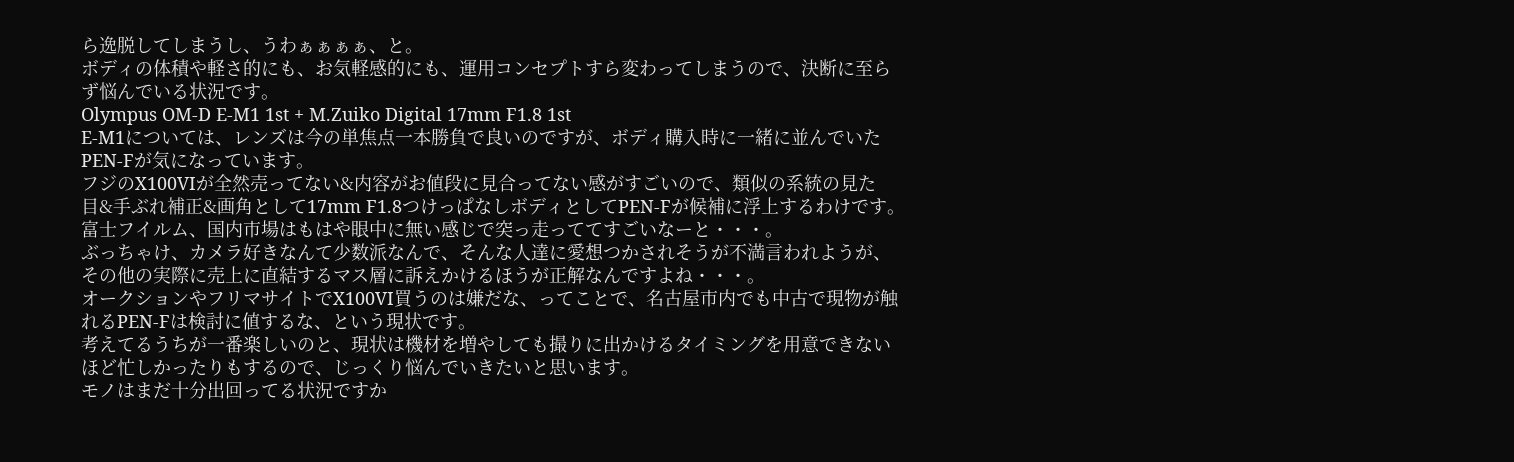ら逸脱してしまうし、うわぁぁぁぁ、と。
ボディの体積や軽さ的にも、お気軽感的にも、運用コンセプトすら変わってしまうので、決断に至らず悩んでいる状況です。
Olympus OM-D E-M1 1st + M.Zuiko Digital 17mm F1.8 1st
E-M1については、レンズは今の単焦点一本勝負で良いのですが、ボディ購入時に一緒に並んでいたPEN-Fが気になっています。
フジのX100VIが全然売ってない&内容がお値段に見合ってない感がすごいので、類似の系統の見た目&手ぶれ補正&画角として17mm F1.8つけっぱなしボディとしてPEN-Fが候補に浮上するわけです。
富士フイルム、国内市場はもはや眼中に無い感じで突っ走っててすごいなーと・・・。
ぶっちゃけ、カメラ好きなんて少数派なんで、そんな人達に愛想つかされそうが不満言われようが、その他の実際に売上に直結するマス層に訴えかけるほうが正解なんですよね・・・。
オークションやフリマサイトでX100VI買うのは嫌だな、ってことで、名古屋市内でも中古で現物が触れるPEN-Fは検討に値するな、という現状です。
考えてるうちが一番楽しいのと、現状は機材を増やしても撮りに出かけるタイミングを用意できないほど忙しかったりもするので、じっくり悩んでいきたいと思います。
モノはまだ十分出回ってる状況ですか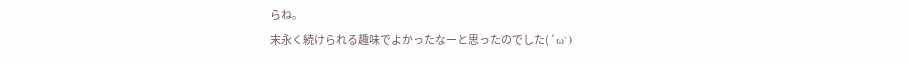らね。
末永く続けられる趣味でよかったなーと思ったのでした(´ω`)